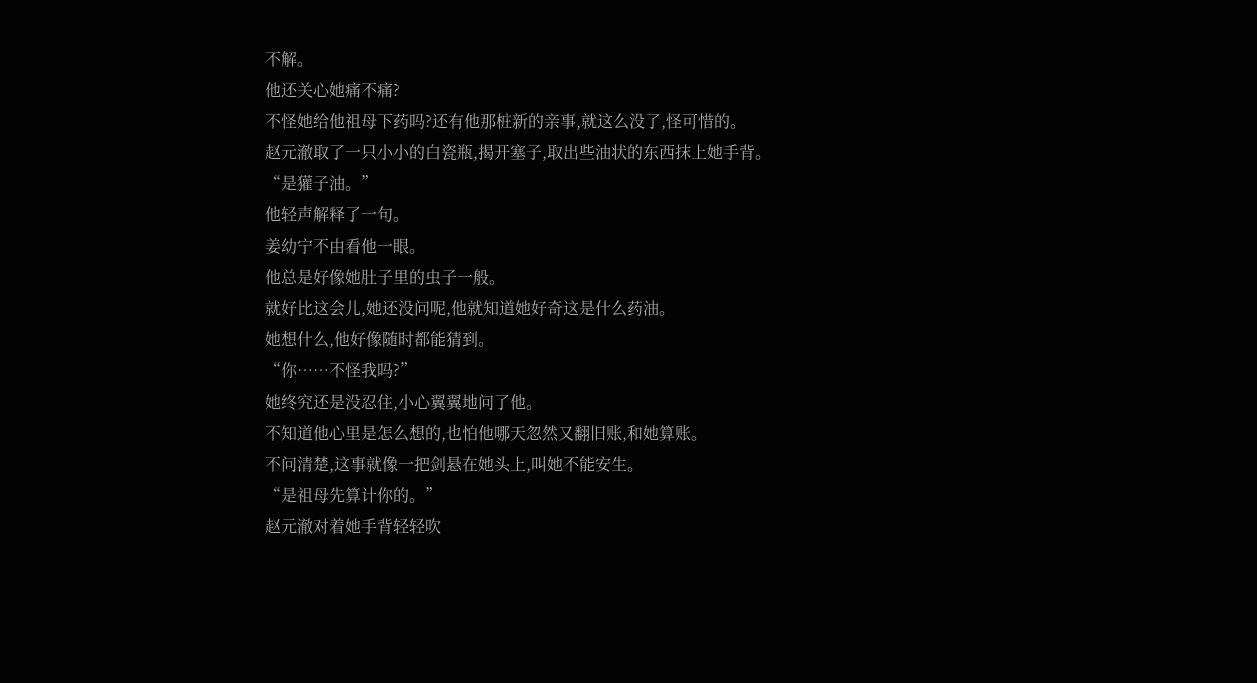不解。
他还关心她痛不痛?
不怪她给他祖母下药吗?还有他那桩新的亲事,就这么没了,怪可惜的。
赵元澈取了一只小小的白瓷瓶,揭开塞子,取出些油状的东西抹上她手背。
“是獾子油。”
他轻声解释了一句。
姜幼宁不由看他一眼。
他总是好像她肚子里的虫子一般。
就好比这会儿,她还没问呢,他就知道她好奇这是什么药油。
她想什么,他好像随时都能猜到。
“你……不怪我吗?”
她终究还是没忍住,小心翼翼地问了他。
不知道他心里是怎么想的,也怕他哪天忽然又翻旧账,和她算账。
不问清楚,这事就像一把剑悬在她头上,叫她不能安生。
“是祖母先算计你的。”
赵元澈对着她手背轻轻吹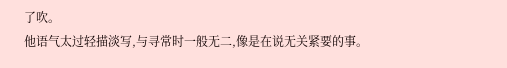了吹。
他语气太过轻描淡写,与寻常时一般无二,像是在说无关紧要的事。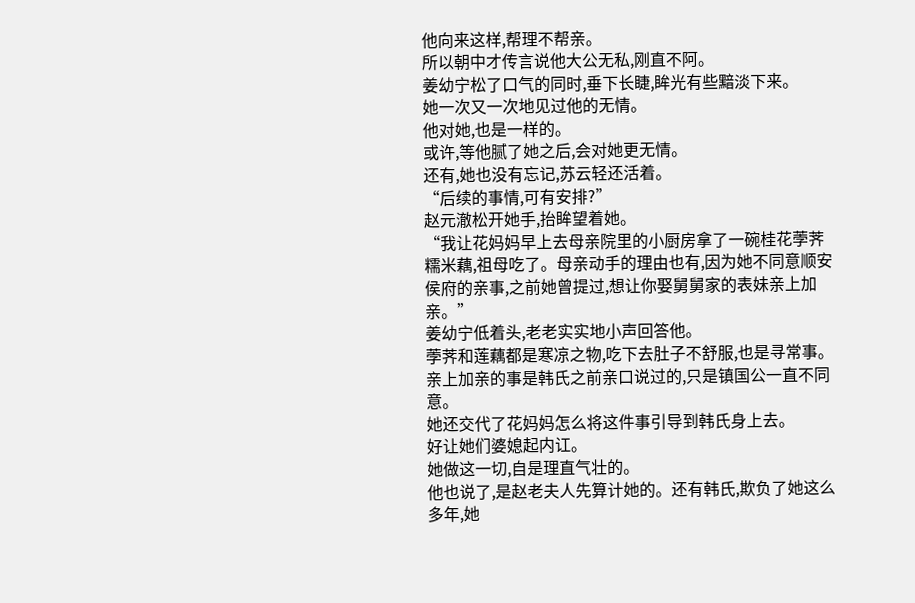他向来这样,帮理不帮亲。
所以朝中才传言说他大公无私,刚直不阿。
姜幼宁松了口气的同时,垂下长睫,眸光有些黯淡下来。
她一次又一次地见过他的无情。
他对她,也是一样的。
或许,等他腻了她之后,会对她更无情。
还有,她也没有忘记,苏云轻还活着。
“后续的事情,可有安排?”
赵元澈松开她手,抬眸望着她。
“我让花妈妈早上去母亲院里的小厨房拿了一碗桂花荸荠糯米藕,祖母吃了。母亲动手的理由也有,因为她不同意顺安侯府的亲事,之前她曾提过,想让你娶舅舅家的表妹亲上加亲。”
姜幼宁低着头,老老实实地小声回答他。
荸荠和莲藕都是寒凉之物,吃下去肚子不舒服,也是寻常事。
亲上加亲的事是韩氏之前亲口说过的,只是镇国公一直不同意。
她还交代了花妈妈怎么将这件事引导到韩氏身上去。
好让她们婆媳起内讧。
她做这一切,自是理直气壮的。
他也说了,是赵老夫人先算计她的。还有韩氏,欺负了她这么多年,她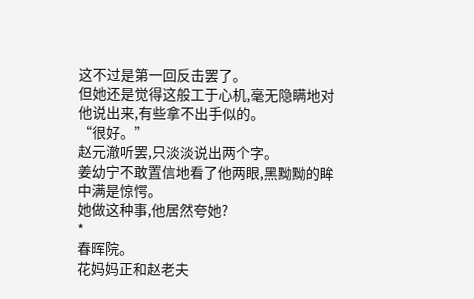这不过是第一回反击罢了。
但她还是觉得这般工于心机,毫无隐瞒地对他说出来,有些拿不出手似的。
“很好。”
赵元澈听罢,只淡淡说出两个字。
姜幼宁不敢置信地看了他两眼,黑黝黝的眸中满是惊愕。
她做这种事,他居然夸她?
*
春晖院。
花妈妈正和赵老夫